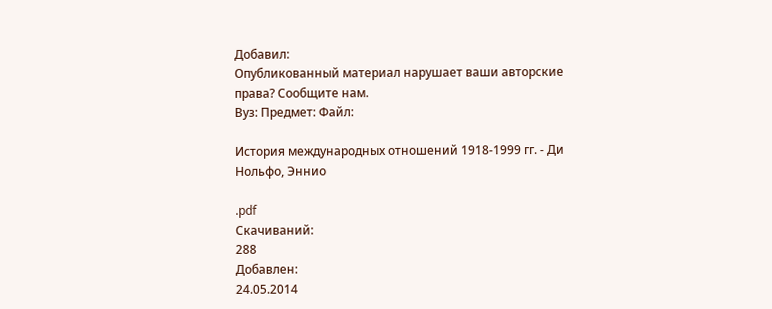Добавил:
Опубликованный материал нарушает ваши авторские права? Сообщите нам.
Вуз: Предмет: Файл:

История международных отношений 1918-1999 гг. - Ди Нольфо, Эннио

.pdf
Скачиваний:
288
Добавлен:
24.05.2014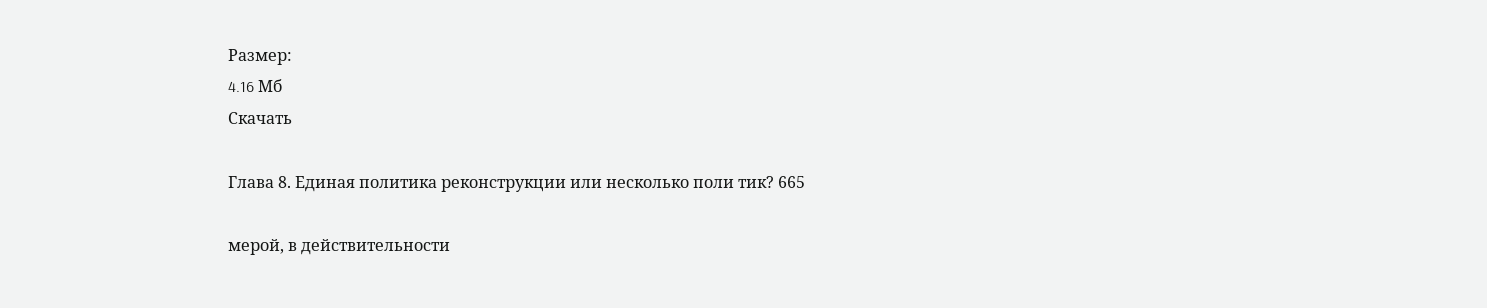Размер:
4.16 Mб
Скачать

Глава 8. Единая политика реконструкции или несколько поли тик? 665

мерой, в действительности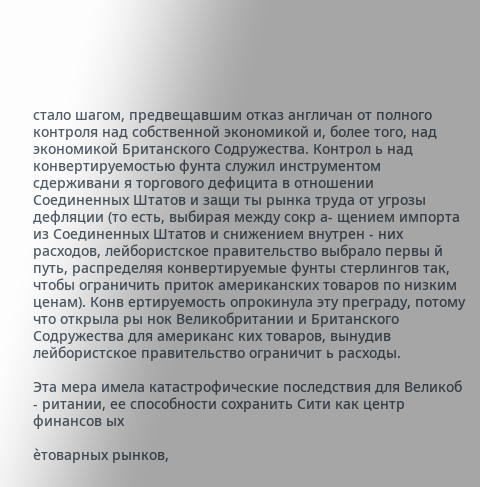стало шагом, предвещавшим отказ англичан от полного контроля над собственной экономикой и, более того, над экономикой Британского Содружества. Контрол ь над конвертируемостью фунта служил инструментом сдерживани я торгового дефицита в отношении Соединенных Штатов и защи ты рынка труда от угрозы дефляции (то есть, выбирая между сокр а- щением импорта из Соединенных Штатов и снижением внутрен - них расходов, лейбористское правительство выбрало первы й путь, распределяя конвертируемые фунты стерлингов так, чтобы ограничить приток американских товаров по низким ценам). Конв ертируемость опрокинула эту преграду, потому что открыла ры нок Великобритании и Британского Содружества для американс ких товаров, вынудив лейбористское правительство ограничит ь расходы.

Эта мера имела катастрофические последствия для Великоб - ритании, ее способности сохранить Сити как центр финансов ых

èтоварных рынков,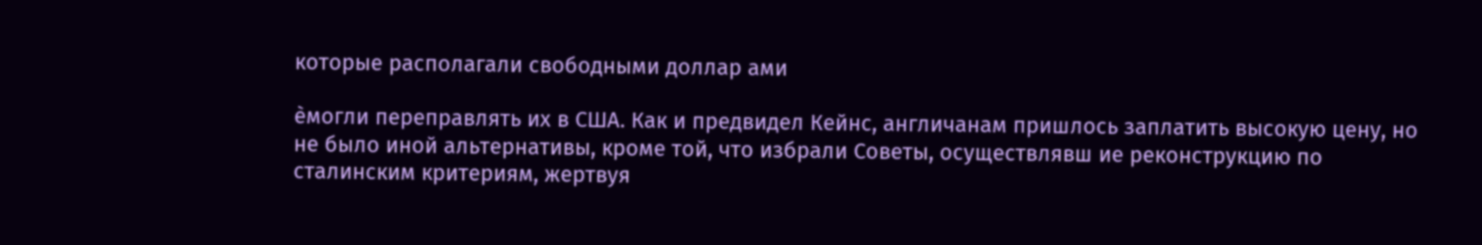которые располагали свободными доллар ами

èмогли переправлять их в США. Как и предвидел Кейнс, англичанам пришлось заплатить высокую цену, но не было иной альтернативы, кроме той, что избрали Советы, осуществлявш ие реконструкцию по сталинским критериям, жертвуя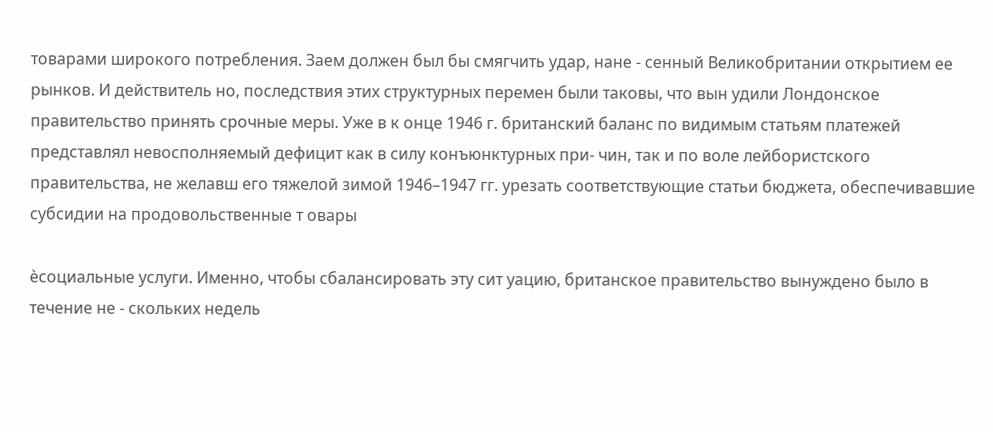товарами широкого потребления. Заем должен был бы смягчить удар, нане - сенный Великобритании открытием ее рынков. И действитель но, последствия этих структурных перемен были таковы, что вын удили Лондонское правительство принять срочные меры. Уже в к онце 1946 г. британский баланс по видимым статьям платежей представлял невосполняемый дефицит как в силу конъюнктурных при- чин, так и по воле лейбористского правительства, не желавш его тяжелой зимой 1946–1947 гг. урезать соответствующие статьи бюджета, обеспечивавшие субсидии на продовольственные т овары

èсоциальные услуги. Именно, чтобы сбалансировать эту сит уацию, британское правительство вынуждено было в течение не - скольких недель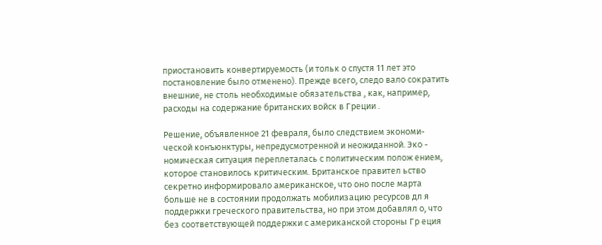приостановить конвертируемость (и тольк о спустя 11 лет это постановление было отменено). Прежде всего, следо вало сократить внешние, не столь необходимые обязательства , как, например, расходы на содержание британских войск в Греции .

Решение, объявленное 21 февраля, было следствием экономи- ческой конъюнктуры, непредусмотренной и неожиданной. Эко - номическая ситуация переплеталась с политическим полож ением, которое становилось критическим. Британское правител ьство секретно информировало американское, что оно после марта больше не в состоянии продолжать мобилизацию ресурсов дл я поддержки греческого правительства, но при этом добавлял о, что без соответствующей поддержки с американской стороны Гр еция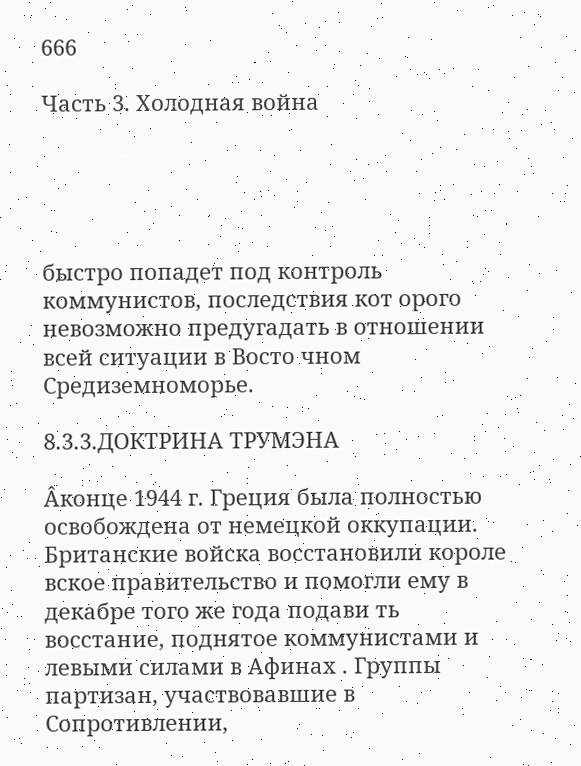666

Часть 3. Холодная война





быстро попадет под контроль коммунистов, последствия кот орого невозможно предугадать в отношении всей ситуации в Восто чном Средиземноморье.

8.3.3.ДОКТРИНА ТРУМЭНА

Âконце 1944 г. Греция была полностью освобождена от немецкой оккупации. Британские войска восстановили короле вское правительство и помогли ему в декабре того же года подави ть восстание, поднятое коммунистами и левыми силами в Афинах . Группы партизан, участвовавшие в Сопротивлении,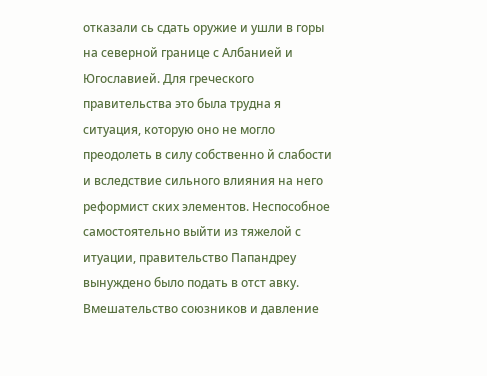отказали сь сдать оружие и ушли в горы на северной границе с Албанией и Югославией. Для греческого правительства это была трудна я ситуация, которую оно не могло преодолеть в силу собственно й слабости и вследствие сильного влияния на него реформист ских элементов. Неспособное самостоятельно выйти из тяжелой с итуации, правительство Папандреу вынуждено было подать в отст авку. Вмешательство союзников и давление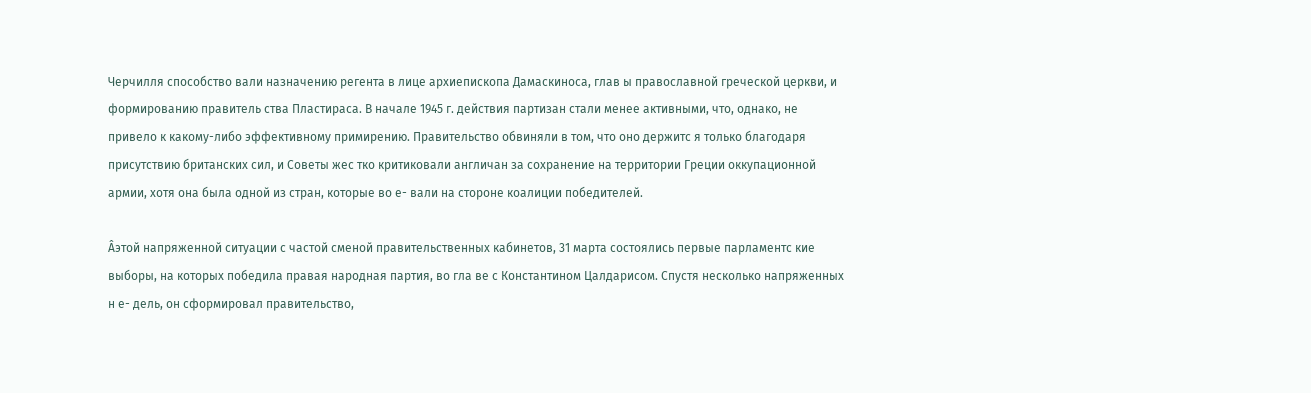Черчилля способство вали назначению регента в лице архиепископа Дамаскиноса, глав ы православной греческой церкви, и формированию правитель ства Пластираса. В начале 1945 г. действия партизан стали менее активными, что, однако, не привело к какому-либо эффективному примирению. Правительство обвиняли в том, что оно держитс я только благодаря присутствию британских сил, и Советы жес тко критиковали англичан за сохранение на территории Греции оккупационной армии, хотя она была одной из стран, которые во е- вали на стороне коалиции победителей.

Âэтой напряженной ситуации с частой сменой правительственных кабинетов, 31 марта состоялись первые парламентс кие выборы, на которых победила правая народная партия, во гла ве с Константином Цалдарисом. Спустя несколько напряженных н е- дель, он сформировал правительство,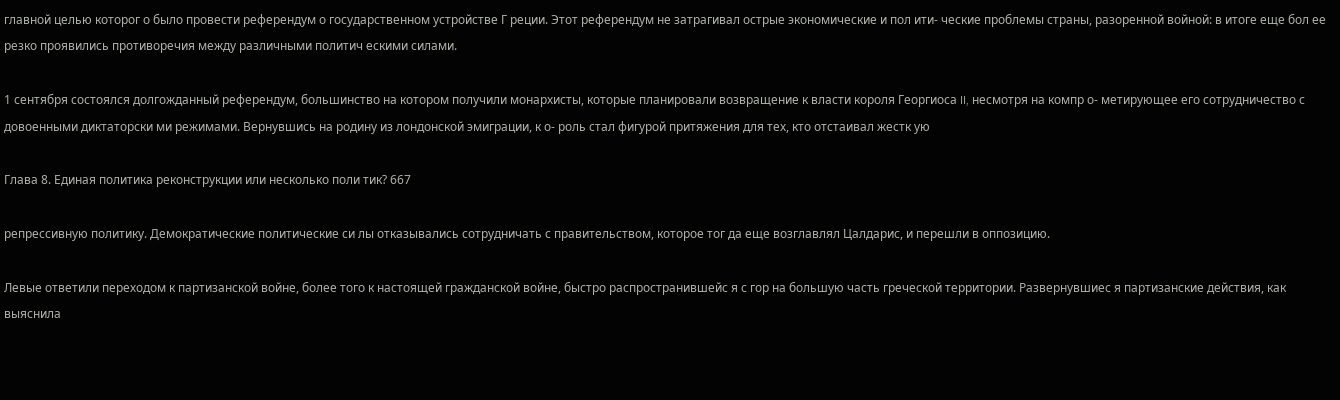главной целью которог о было провести референдум о государственном устройстве Г реции. Этот референдум не затрагивал острые экономические и пол ити- ческие проблемы страны, разоренной войной: в итоге еще бол ее резко проявились противоречия между различными политич ескими силами.

1 сентября состоялся долгожданный референдум, большинство на котором получили монархисты, которые планировали возвращение к власти короля Георгиоса II, несмотря на компр о- метирующее его сотрудничество с довоенными диктаторски ми режимами. Вернувшись на родину из лондонской эмиграции, к о- роль стал фигурой притяжения для тех, кто отстаивал жестк ую

Глава 8. Единая политика реконструкции или несколько поли тик? 667

репрессивную политику. Демократические политические си лы отказывались сотрудничать с правительством, которое тог да еще возглавлял Цалдарис, и перешли в оппозицию.

Левые ответили переходом к партизанской войне, более того к настоящей гражданской войне, быстро распространившейс я с гор на большую часть греческой территории. Развернувшиес я партизанские действия, как выяснила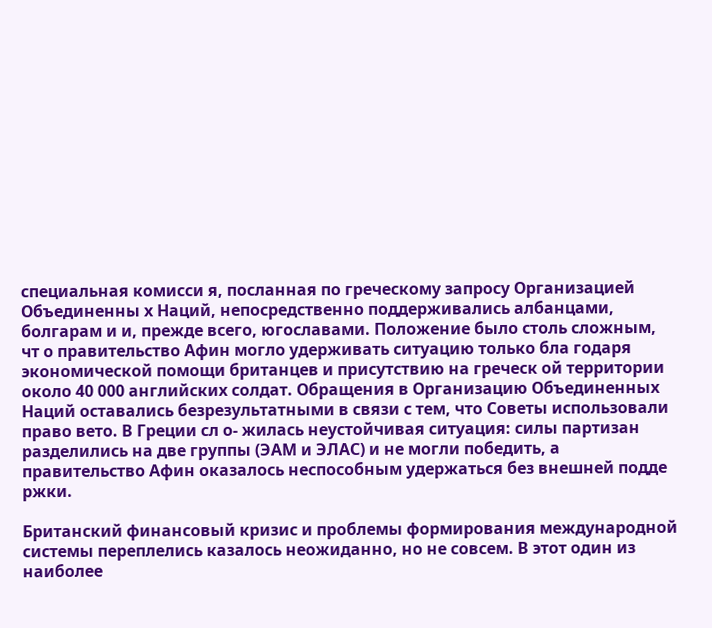специальная комисси я, посланная по греческому запросу Организацией Объединенны х Наций, непосредственно поддерживались албанцами, болгарам и и, прежде всего, югославами. Положение было столь сложным, чт о правительство Афин могло удерживать ситуацию только бла годаря экономической помощи британцев и присутствию на греческ ой территории около 40 000 английских солдат. Обращения в Организацию Объединенных Наций оставались безрезультатными в связи с тем, что Советы использовали право вето. В Греции сл о- жилась неустойчивая ситуация: силы партизан разделились на две группы (ЭАМ и ЭЛАС) и не могли победить, а правительство Афин оказалось неспособным удержаться без внешней подде ржки.

Британский финансовый кризис и проблемы формирования международной системы переплелись казалось неожиданно, но не совсем. В этот один из наиболее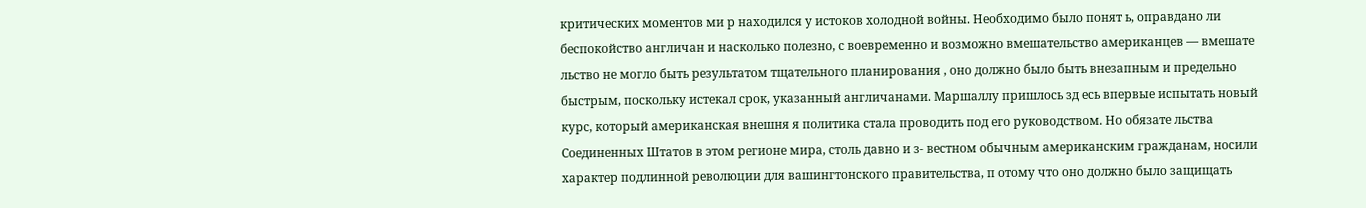критических моментов ми р находился у истоков холодной войны. Необходимо было понят ь, оправдано ли беспокойство англичан и насколько полезно, с воевременно и возможно вмешательство американцев — вмешате льство не могло быть результатом тщательного планирования , оно должно было быть внезапным и предельно быстрым, поскольку истекал срок, указанный англичанами. Маршаллу пришлось зд есь впервые испытать новый курс, который американская внешня я политика стала проводить под его руководством. Но обязате льства Соединенных Штатов в этом регионе мира, столь давно и з- вестном обычным американским гражданам, носили характер подлинной революции для вашингтонского правительства, п отому что оно должно было защищать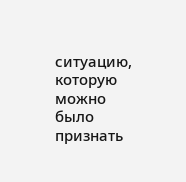ситуацию, которую можно было признать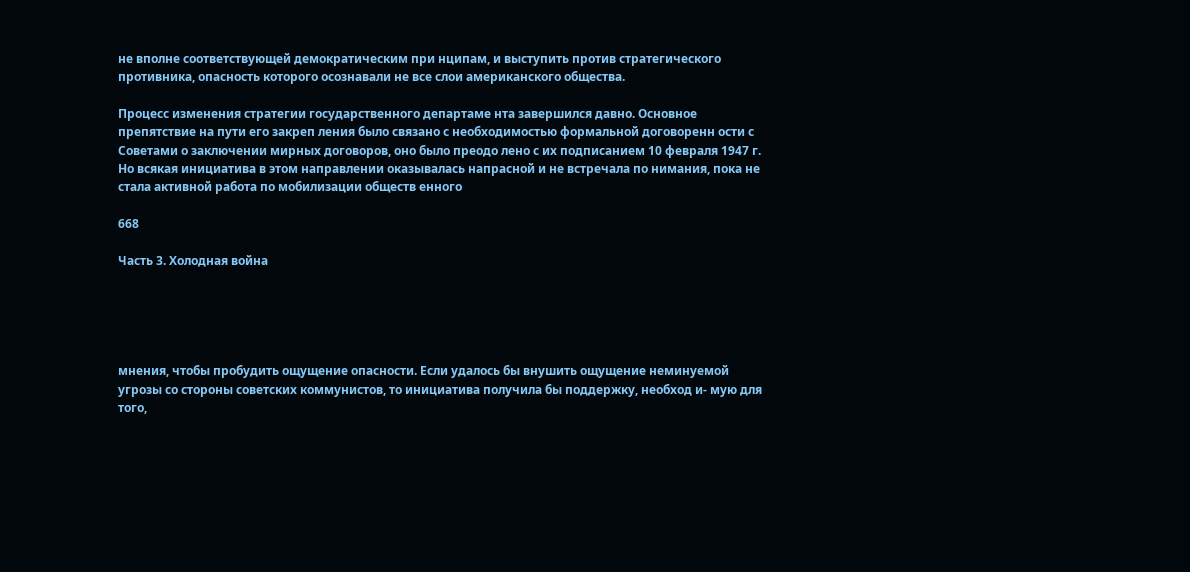не вполне соответствующей демократическим при нципам, и выступить против стратегического противника, опасность которого осознавали не все слои американского общества.

Процесс изменения стратегии государственного департаме нта завершился давно. Основное препятствие на пути его закреп ления было связано с необходимостью формальной договоренн ости с Советами о заключении мирных договоров, оно было преодо лено с их подписанием 10 февраля 1947 г. Но всякая инициатива в этом направлении оказывалась напрасной и не встречала по нимания, пока не стала активной работа по мобилизации обществ енного

668

Часть 3. Холодная война





мнения, чтобы пробудить ощущение опасности. Если удалось бы внушить ощущение неминуемой угрозы со стороны советских коммунистов, то инициатива получила бы поддержку, необход и- мую для того,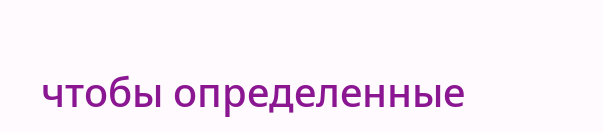чтобы определенные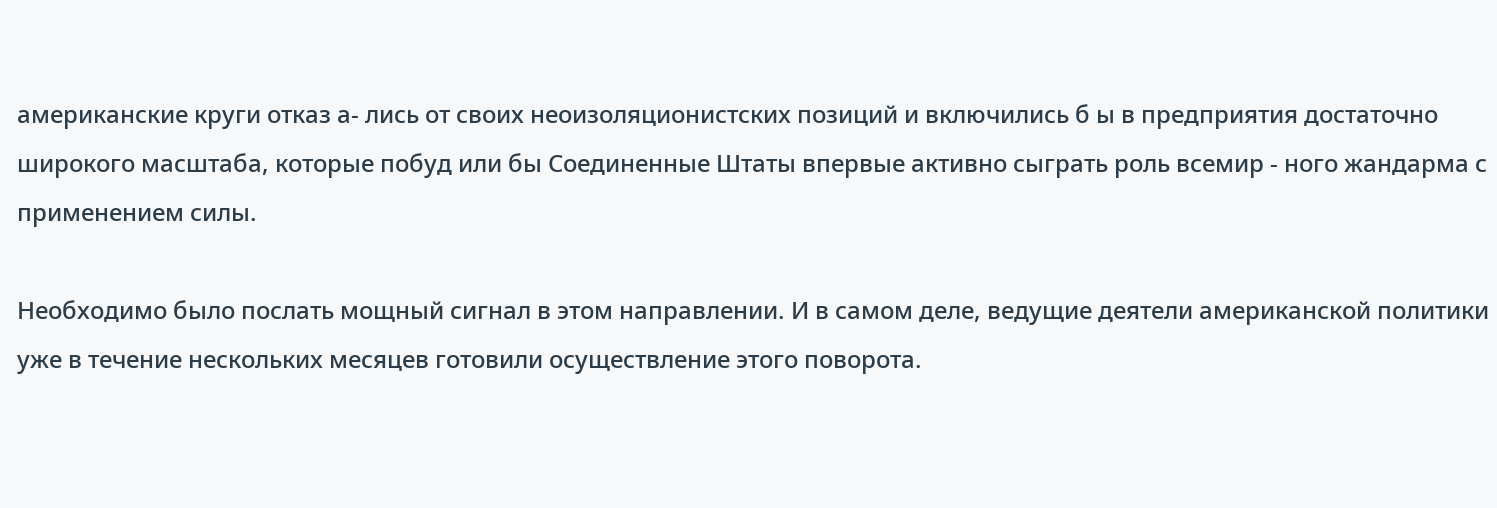американские круги отказ а- лись от своих неоизоляционистских позиций и включились б ы в предприятия достаточно широкого масштаба, которые побуд или бы Соединенные Штаты впервые активно сыграть роль всемир - ного жандарма с применением силы.

Необходимо было послать мощный сигнал в этом направлении. И в самом деле, ведущие деятели американской политики уже в течение нескольких месяцев готовили осуществление этого поворота.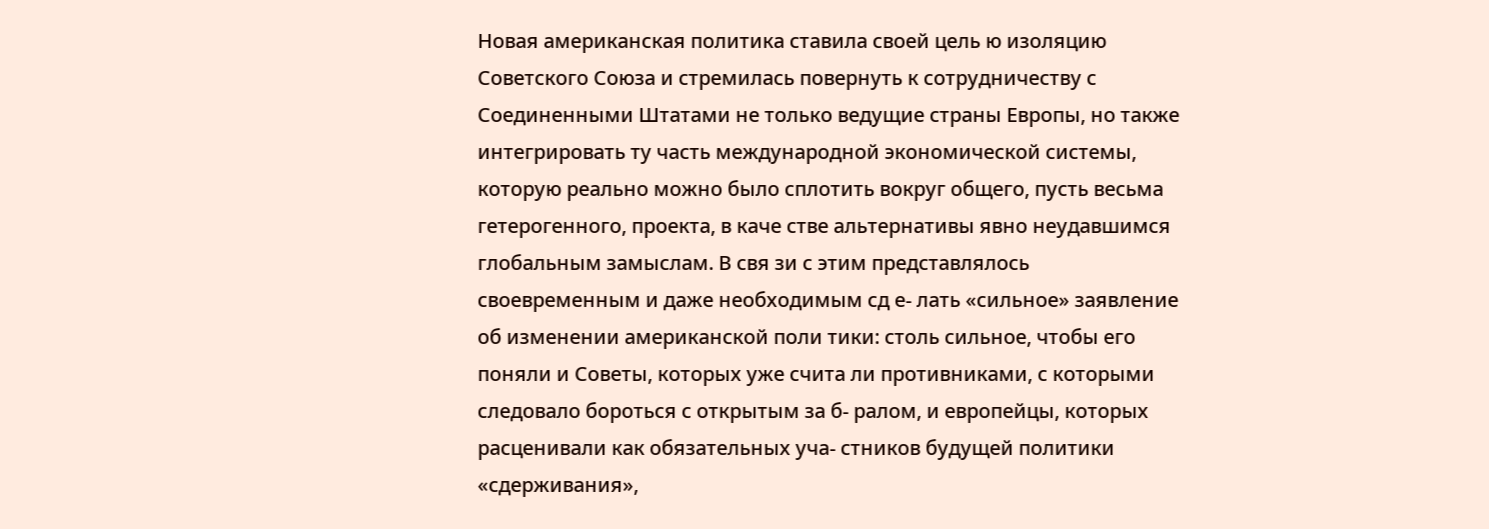Новая американская политика ставила своей цель ю изоляцию Советского Союза и стремилась повернуть к сотрудничеству с Соединенными Штатами не только ведущие страны Европы, но также интегрировать ту часть международной экономической системы, которую реально можно было сплотить вокруг общего, пусть весьма гетерогенного, проекта, в каче стве альтернативы явно неудавшимся глобальным замыслам. В свя зи с этим представлялось своевременным и даже необходимым сд е- лать «сильное» заявление об изменении американской поли тики: столь сильное, чтобы его поняли и Советы, которых уже счита ли противниками, с которыми следовало бороться с открытым за б- ралом, и европейцы, которых расценивали как обязательных уча- стников будущей политики «сдерживания»,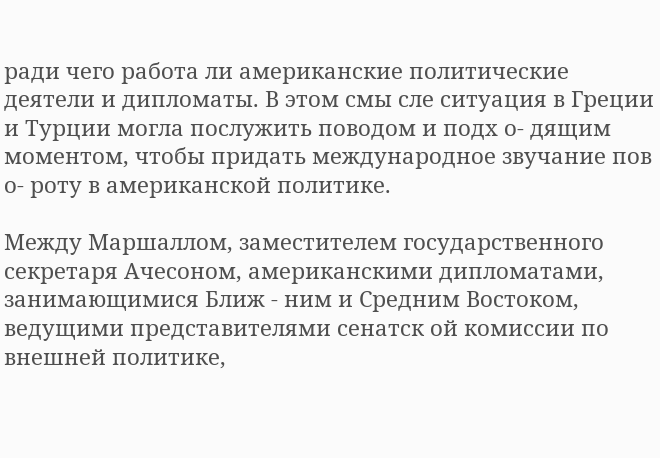ради чего работа ли американские политические деятели и дипломаты. В этом смы сле ситуация в Греции и Турции могла послужить поводом и подх о- дящим моментом, чтобы придать международное звучание пов о- роту в американской политике.

Между Маршаллом, заместителем государственного секретаря Ачесоном, американскими дипломатами, занимающимися Ближ - ним и Средним Востоком, ведущими представителями сенатск ой комиссии по внешней политике,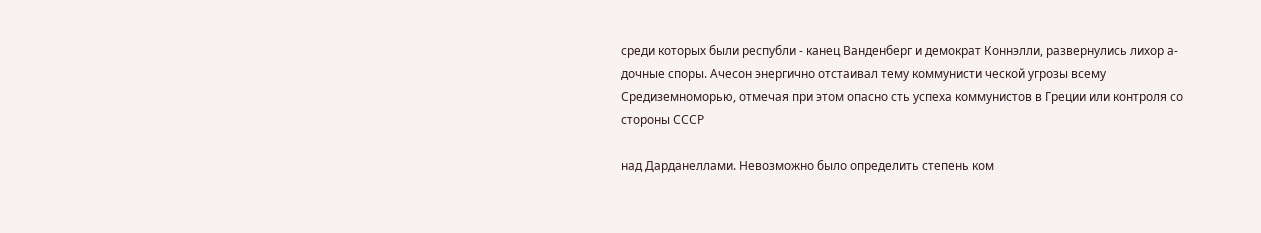среди которых были республи - канец Ванденберг и демократ Коннэлли, развернулись лихор а- дочные споры. Ачесон энергично отстаивал тему коммунисти ческой угрозы всему Средиземноморью, отмечая при этом опасно сть успеха коммунистов в Греции или контроля со стороны СССР

над Дарданеллами. Невозможно было определить степень ком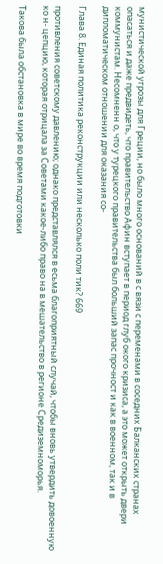мунистической угрозы для Греции, но было много оснований в с вязи с переменами в соседних Балканских странах опасаться и даже предвидеть, что правительство Афин вступает в период глуб окого кризиса, а это может открыть двери коммунистам. Несомненн о, что у турецкого правительства был больший запас прочност и как в военном, так и в дипломатическом отношении для оказания со-

Глава 8. Единая политика реконструкции или несколько поли тик? 669

противления советскому давлению; однако представлялся в есьма благоприятный случай, чтобы вновь утвердить довоенную ко н- цепцию, которая отрицала за Советами какое-либо право на в мешательство в регионе Средиземноморья.

Такова была обстановка в мире во время подготовки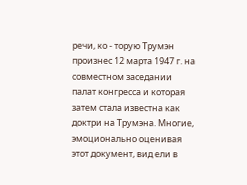речи, ко - торую Трумэн произнес 12 марта 1947 г. на совместном заседании палат конгресса и которая затем стала известна как доктри на Трумэна. Многие, эмоционально оценивая этот документ, вид ели в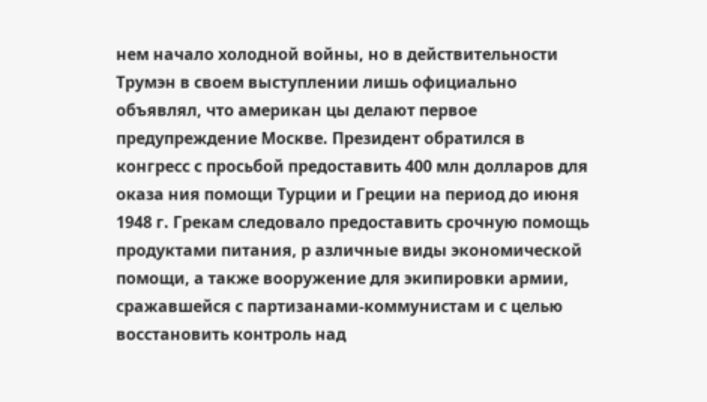нем начало холодной войны, но в действительности Трумэн в своем выступлении лишь официально объявлял, что американ цы делают первое предупреждение Москве. Президент обратился в конгресс с просьбой предоставить 400 млн долларов для оказа ния помощи Турции и Греции на период до июня 1948 г. Грекам следовало предоставить срочную помощь продуктами питания, р азличные виды экономической помощи, а также вооружение для экипировки армии, сражавшейся с партизанами-коммунистам и с целью восстановить контроль над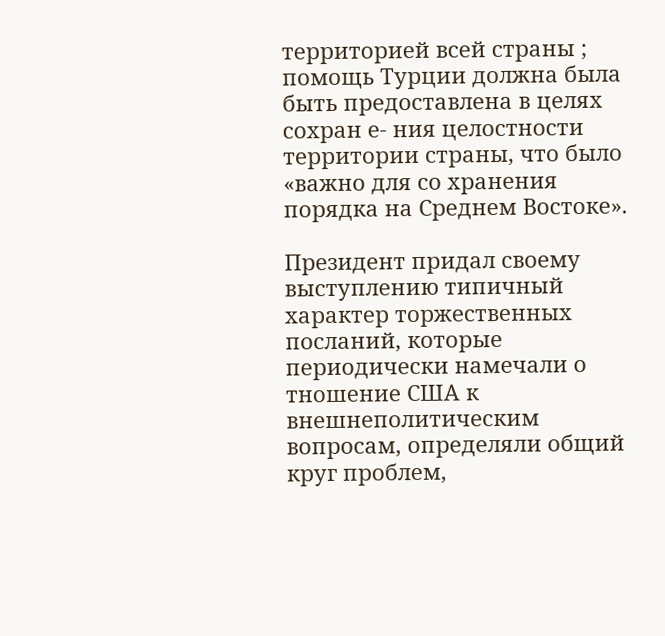территорией всей страны ; помощь Турции должна была быть предоставлена в целях сохран е- ния целостности территории страны, что было «важно для со хранения порядка на Среднем Востоке».

Президент придал своему выступлению типичный характер торжественных посланий, которые периодически намечали о тношение США к внешнеполитическим вопросам, определяли общий круг проблем,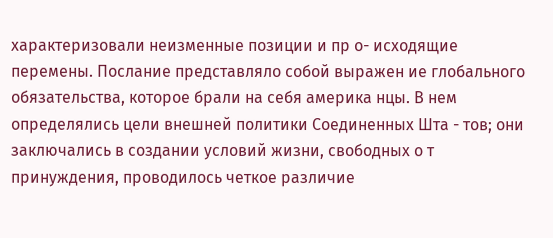характеризовали неизменные позиции и пр о- исходящие перемены. Послание представляло собой выражен ие глобального обязательства, которое брали на себя америка нцы. В нем определялись цели внешней политики Соединенных Шта - тов; они заключались в создании условий жизни, свободных о т принуждения, проводилось четкое различие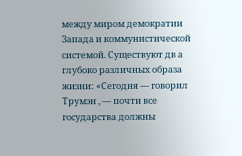между миром демократии Запада и коммунистической системой. Существуют дв а глубоко различных образа жизни: «Сегодня — говорил Трумэн , — почти все государства должны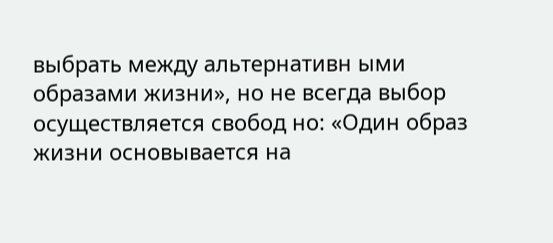выбрать между альтернативн ыми образами жизни», но не всегда выбор осуществляется свобод но: «Один образ жизни основывается на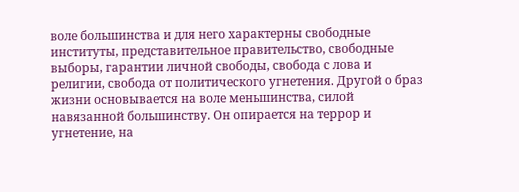воле большинства и для него характерны свободные институты, представительное правительство, свободные выборы, гарантии личной свободы, свобода с лова и религии, свобода от политического угнетения. Другой о браз жизни основывается на воле меньшинства, силой навязанной большинству. Он опирается на террор и угнетение, на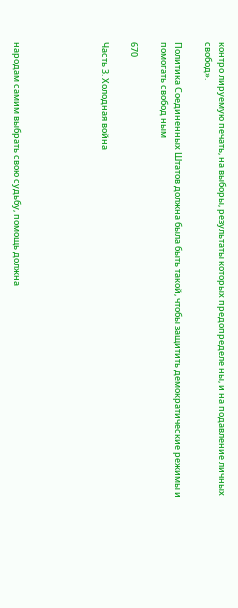контро лируемую печать, на выборы, результаты которых предопределе ны, и на подавление личных свобод».

Политика Соединенных Штатов должна была быть такой, чтобы защитить демократические режимы и помогать свобод ным

670

Часть 3. Холодная война





народам самим выбрать свою судьбу, помощь должна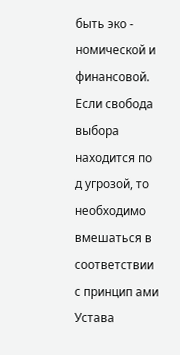быть эко - номической и финансовой. Если свобода выбора находится по д угрозой, то необходимо вмешаться в соответствии с принцип ами Устава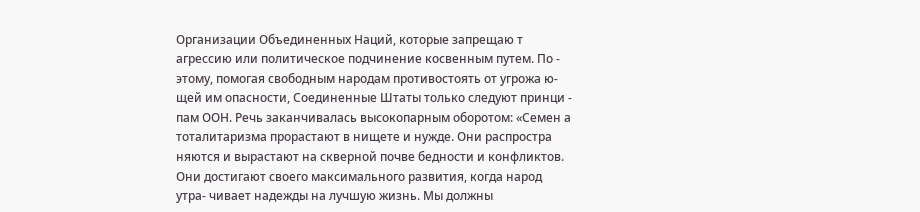Организации Объединенных Наций, которые запрещаю т агрессию или политическое подчинение косвенным путем. По - этому, помогая свободным народам противостоять от угрожа ю- щей им опасности, Соединенные Штаты только следуют принци - пам ООН. Речь заканчивалась высокопарным оборотом: «Семен а тоталитаризма прорастают в нищете и нужде. Они распростра няются и вырастают на скверной почве бедности и конфликтов. Они достигают своего максимального развития, когда народ утра- чивает надежды на лучшую жизнь. Мы должны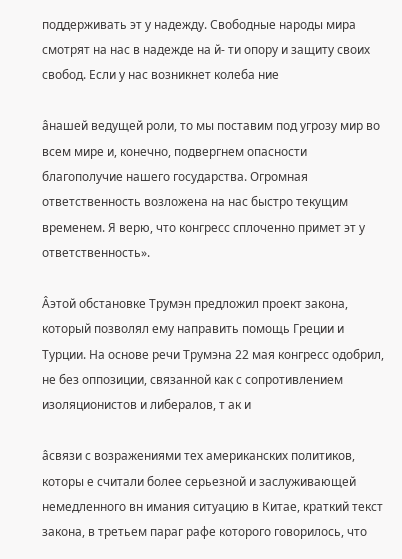поддерживать эт у надежду. Свободные народы мира смотрят на нас в надежде на й- ти опору и защиту своих свобод. Если у нас возникнет колеба ние

âнашей ведущей роли, то мы поставим под угрозу мир во всем мире и, конечно, подвергнем опасности благополучие нашего государства. Огромная ответственность возложена на нас быстро текущим временем. Я верю, что конгресс сплоченно примет эт у ответственность».

Âэтой обстановке Трумэн предложил проект закона, который позволял ему направить помощь Греции и Турции. На основе речи Трумэна 22 мая конгресс одобрил, не без оппозиции, связанной как с сопротивлением изоляционистов и либералов, т ак и

âсвязи с возражениями тех американских политиков, которы е считали более серьезной и заслуживающей немедленного вн имания ситуацию в Китае, краткий текст закона, в третьем параг рафе которого говорилось, что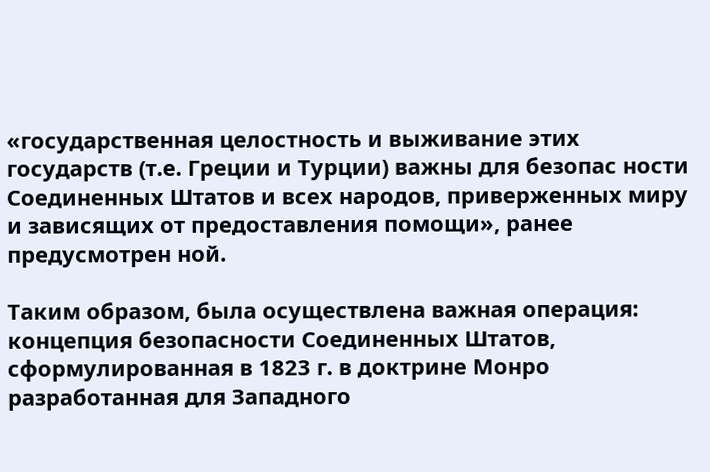«государственная целостность и выживание этих государств (т.е. Греции и Турции) важны для безопас ности Соединенных Штатов и всех народов, приверженных миру и зависящих от предоставления помощи», ранее предусмотрен ной.

Таким образом, была осуществлена важная операция: концепция безопасности Соединенных Штатов, сформулированная в 1823 г. в доктрине Монро разработанная для Западного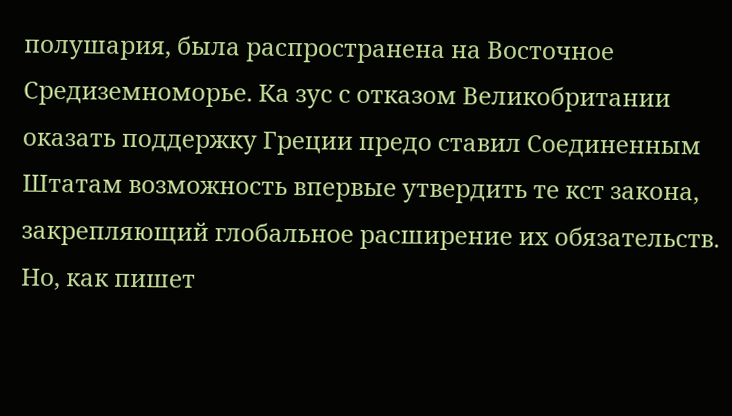полушария, была распространена на Восточное Средиземноморье. Ка зус с отказом Великобритании оказать поддержку Греции предо ставил Соединенным Штатам возможность впервые утвердить те кст закона, закрепляющий глобальное расширение их обязательств. Но, как пишет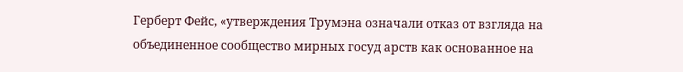Герберт Фейс, «утверждения Трумэна означали отказ от взгляда на объединенное сообщество мирных госуд арств как основанное на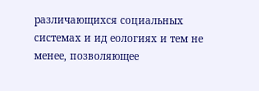различающихся социальных системах и ид еологиях и тем не менее, позволяющее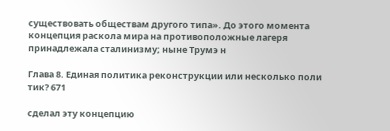существовать обществам другого типа». До этого момента концепция раскола мира на противоположные лагеря принадлежала сталинизму; ныне Трумэ н

Глава 8. Единая политика реконструкции или несколько поли тик? 671

сделал эту концепцию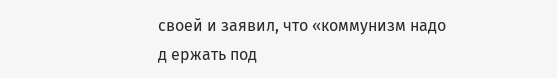своей и заявил, что «коммунизм надо д ержать под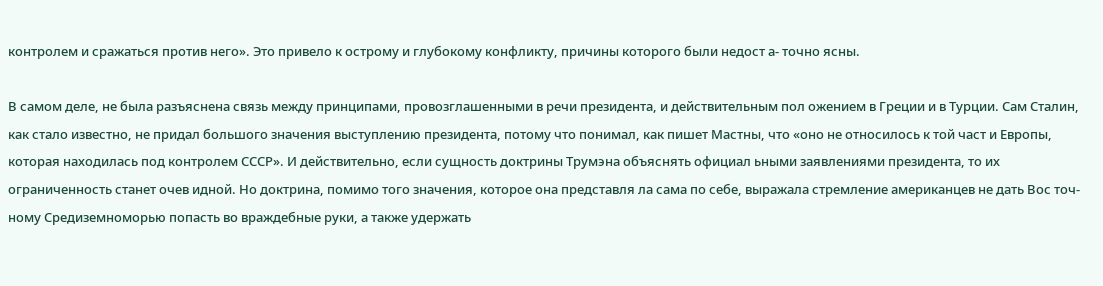контролем и сражаться против него». Это привело к острому и глубокому конфликту, причины которого были недост а- точно ясны.

В самом деле, не была разъяснена связь между принципами, провозглашенными в речи президента, и действительным пол ожением в Греции и в Турции. Сам Сталин, как стало известно, не придал большого значения выступлению президента, потому что понимал, как пишет Мастны, что «оно не относилось к той част и Европы, которая находилась под контролем СССР». И действительно, если сущность доктрины Трумэна объяснять официал ьными заявлениями президента, то их ограниченность станет очев идной. Но доктрина, помимо того значения, которое она представля ла сама по себе, выражала стремление американцев не дать Вос точ- ному Средиземноморью попасть во враждебные руки, а также удержать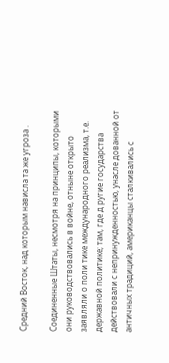Средний Восток, над которым нависла та же угроза .

Соединенные Штаты, несмотря на принципы, которыми они руководствовались в войне, отныне открыто заявляли о поли тике международного реализма, т.е. державной политике; там, где д ругие государства действовали с непринужденностью, унасле дованной от античных традиций, американцы сталкивались с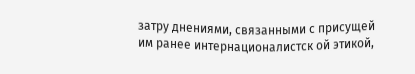затру днениями, связанными с присущей им ранее интернационалистск ой этикой,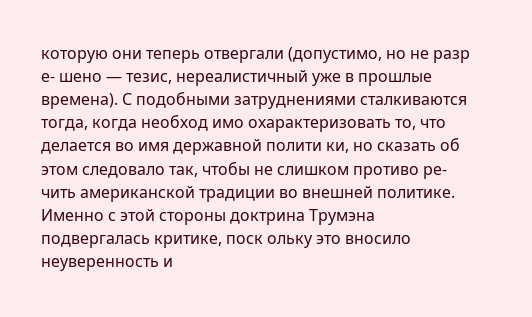которую они теперь отвергали (допустимо, но не разр е- шено — тезис, нереалистичный уже в прошлые времена). С подобными затруднениями сталкиваются тогда, когда необход имо охарактеризовать то, что делается во имя державной полити ки, но сказать об этом следовало так, чтобы не слишком противо ре- чить американской традиции во внешней политике. Именно с этой стороны доктрина Трумэна подвергалась критике, поск ольку это вносило неуверенность и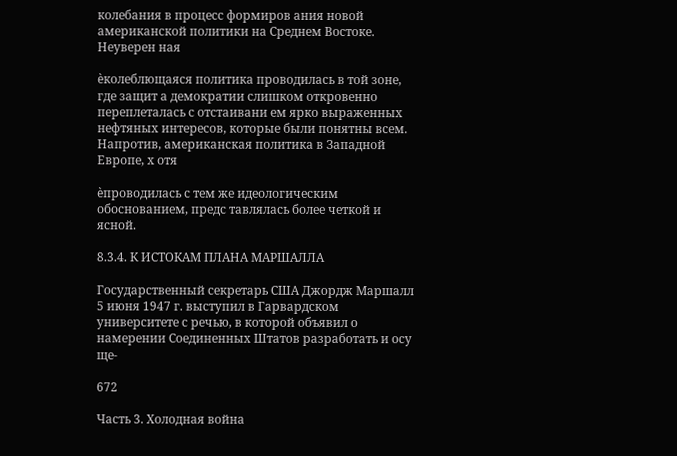колебания в процесс формиров ания новой американской политики на Среднем Востоке. Неуверен ная

èколеблющаяся политика проводилась в той зоне, где защит а демократии слишком откровенно переплеталась с отстаивани ем ярко выраженных нефтяных интересов, которые были понятны всем. Напротив, американская политика в Западной Европе, х отя

èпроводилась с тем же идеологическим обоснованием, предс тавлялась более четкой и ясной.

8.3.4. К ИСТОКАМ ПЛАНА МАРШАЛЛА

Государственный секретарь США Джордж Маршалл 5 июня 1947 г. выступил в Гарвардском университете с речью, в которой объявил о намерении Соединенных Штатов разработать и осу ще-

672

Часть 3. Холодная война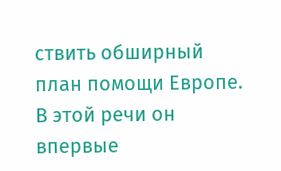ствить обширный план помощи Европе. В этой речи он впервые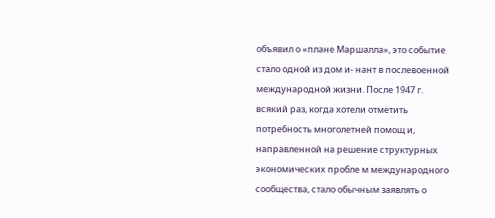объявил о «плане Маршалла», это событие стало одной из дом и- нант в послевоенной международной жизни. После 1947 г. всякий раз, когда хотели отметить потребность многолетней помощ и, направленной на решение структурных экономических пробле м международного сообщества, стало обычным заявлять о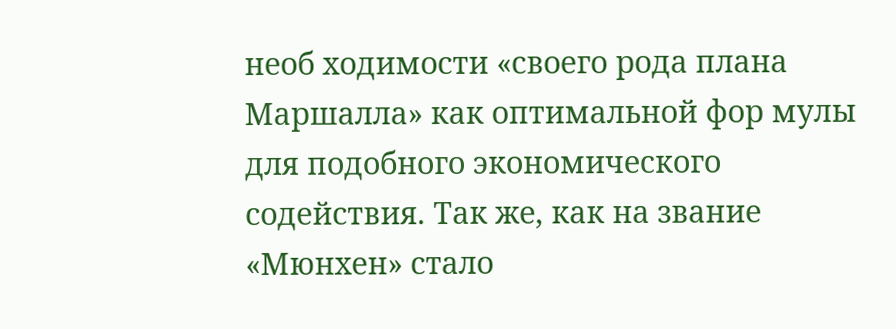необ ходимости «своего рода плана Маршалла» как оптимальной фор мулы для подобного экономического содействия. Так же, как на звание «Мюнхен» стало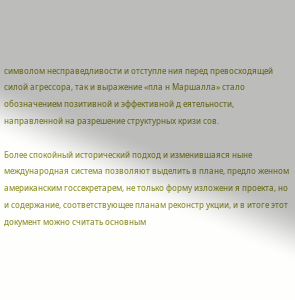символом несправедливости и отступле ния перед превосходящей силой агрессора, так и выражение «пла н Маршалла» стало обозначением позитивной и эффективной д еятельности, направленной на разрешение структурных кризи сов.

Более спокойный исторический подход и изменившаяся ныне международная система позволяют выделить в плане, предло женном американским госсекретарем, не только форму изложени я проекта, но и содержание, соответствующее планам реконстр укции, и в итоге этот документ можно считать основным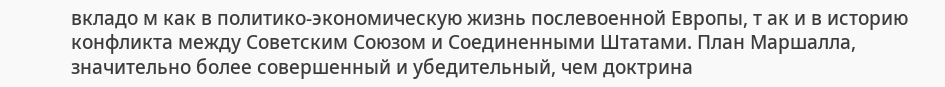вкладо м как в политико-экономическую жизнь послевоенной Европы, т ак и в историю конфликта между Советским Союзом и Соединенными Штатами. План Маршалла, значительно более совершенный и убедительный, чем доктрина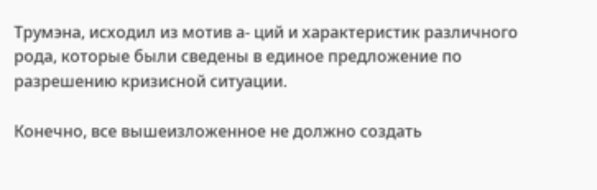Трумэна, исходил из мотив а- ций и характеристик различного рода, которые были сведены в единое предложение по разрешению кризисной ситуации.

Конечно, все вышеизложенное не должно создать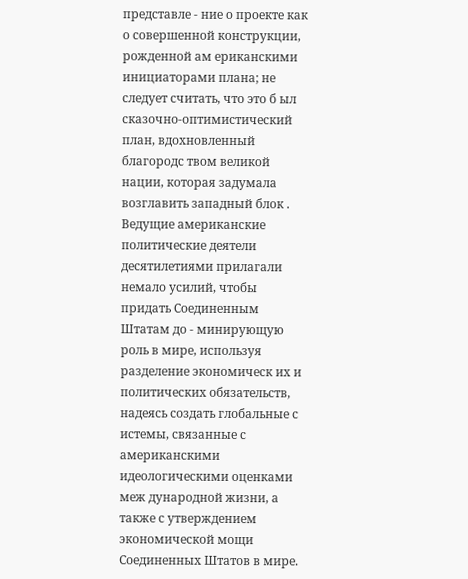представле - ние о проекте как о совершенной конструкции, рожденной ам ериканскими инициаторами плана; не следует считать, что это б ыл сказочно-оптимистический план, вдохновленный благородс твом великой нации, которая задумала возглавить западный блок . Ведущие американские политические деятели десятилетиями прилагали немало усилий, чтобы придать Соединенным Штатам до - минирующую роль в мире, используя разделение экономическ их и политических обязательств, надеясь создать глобальные с истемы, связанные с американскими идеологическими оценками меж дународной жизни, а также с утверждением экономической мощи Соединенных Штатов в мире.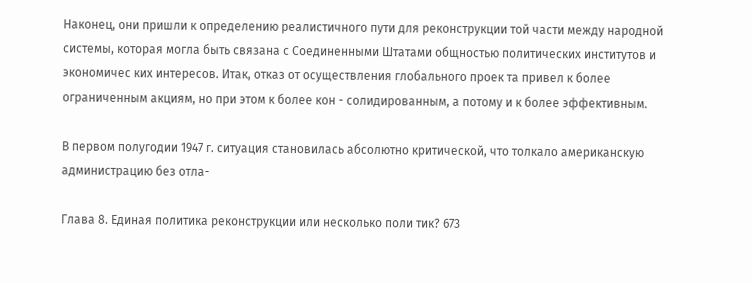Наконец, они пришли к определению реалистичного пути для реконструкции той части между народной системы, которая могла быть связана с Соединенными Штатами общностью политических институтов и экономичес ких интересов. Итак, отказ от осуществления глобального проек та привел к более ограниченным акциям, но при этом к более кон - солидированным, а потому и к более эффективным.

В первом полугодии 1947 г. ситуация становилась абсолютно критической, что толкало американскую администрацию без отла-

Глава 8. Единая политика реконструкции или несколько поли тик? 673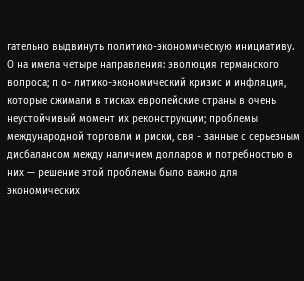гательно выдвинуть политико-экономическую инициативу. О на имела четыре направления: эволюция германского вопроса; п о- литико-экономический кризис и инфляция, которые сжимали в тисках европейские страны в очень неустойчивый момент их реконструкции; проблемы международной торговли и риски, свя - занные с серьезным дисбалансом между наличием долларов и потребностью в них — решение этой проблемы было важно для экономических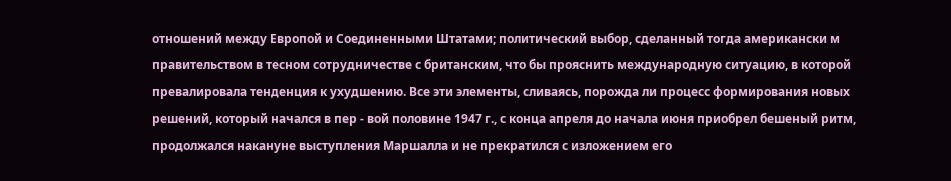отношений между Европой и Соединенными Штатами; политический выбор, сделанный тогда американски м правительством в тесном сотрудничестве с британским, что бы прояснить международную ситуацию, в которой превалировала тенденция к ухудшению. Все эти элементы, сливаясь, порожда ли процесс формирования новых решений, который начался в пер - вой половине 1947 г., с конца апреля до начала июня приобрел бешеный ритм, продолжался накануне выступления Маршалла и не прекратился с изложением его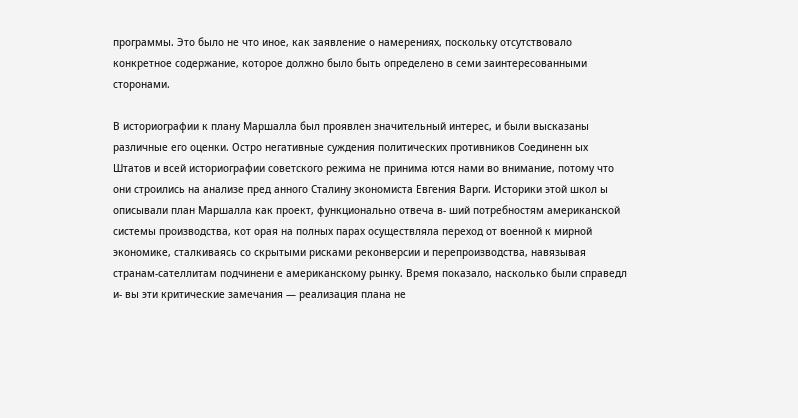программы. Это было не что иное, как заявление о намерениях, поскольку отсутствовало конкретное содержание, которое должно было быть определено в семи заинтересованными сторонами.

В историографии к плану Маршалла был проявлен значительный интерес, и были высказаны различные его оценки. Остро негативные суждения политических противников Соединенн ых Штатов и всей историографии советского режима не принима ются нами во внимание, потому что они строились на анализе пред анного Сталину экономиста Евгения Варги. Историки этой школ ы описывали план Маршалла как проект, функционально отвеча в- ший потребностям американской системы производства, кот орая на полных парах осуществляла переход от военной к мирной экономике, сталкиваясь со скрытыми рисками реконверсии и перепроизводства, навязывая странам-сателлитам подчинени е американскому рынку. Время показало, насколько были справедл и- вы эти критические замечания — реализация плана не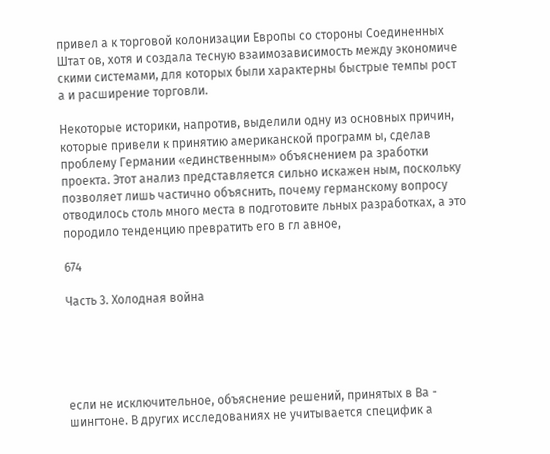привел а к торговой колонизации Европы со стороны Соединенных Штат ов, хотя и создала тесную взаимозависимость между экономиче скими системами, для которых были характерны быстрые темпы рост а и расширение торговли.

Некоторые историки, напротив, выделили одну из основных причин, которые привели к принятию американской программ ы, сделав проблему Германии «единственным» объяснением ра зработки проекта. Этот анализ представляется сильно искажен ным, поскольку позволяет лишь частично объяснить, почему германскому вопросу отводилось столь много места в подготовите льных разработках, а это породило тенденцию превратить его в гл авное,

674

Часть 3. Холодная война





если не исключительное, объяснение решений, принятых в Ва - шингтоне. В других исследованиях не учитывается специфик а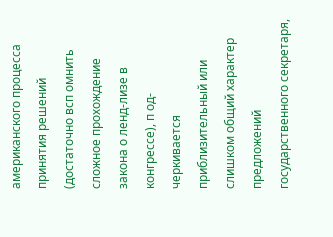американского процесса принятия решений (достаточно всп омнить сложное прохождение закона о ленд-лизе в конгрессе), п од- черкивается приблизительный или слишком общий характер предложений государственного секретаря,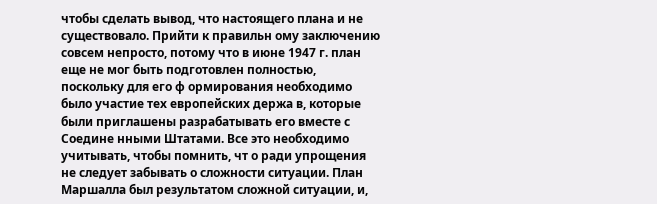чтобы сделать вывод, что настоящего плана и не существовало. Прийти к правильн ому заключению совсем непросто, потому что в июне 1947 г. план еще не мог быть подготовлен полностью, поскольку для его ф ормирования необходимо было участие тех европейских держа в, которые были приглашены разрабатывать его вместе с Соедине нными Штатами. Все это необходимо учитывать, чтобы помнить, чт о ради упрощения не следует забывать о сложности ситуации. План Маршалла был результатом сложной ситуации, и,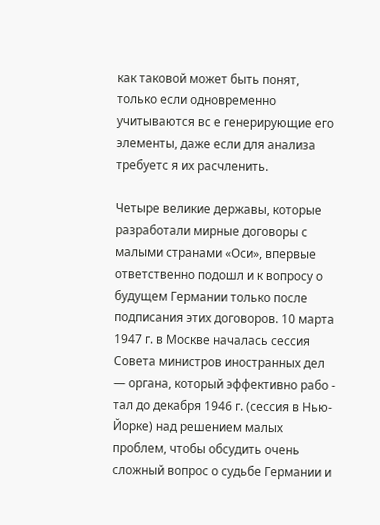как таковой может быть понят, только если одновременно учитываются вс е генерирующие его элементы, даже если для анализа требуетс я их расчленить.

Четыре великие державы, которые разработали мирные договоры с малыми странами «Оси», впервые ответственно подошл и к вопросу о будущем Германии только после подписания этих договоров. 10 марта 1947 г. в Москве началась сессия Совета министров иностранных дел — органа, который эффективно рабо - тал до декабря 1946 г. (сессия в Нью-Йорке) над решением малых проблем, чтобы обсудить очень сложный вопрос о судьбе Германии и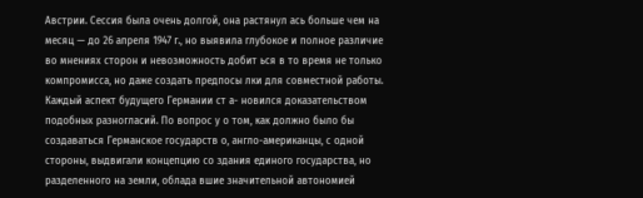Австрии. Сессия была очень долгой, она растянул ась больше чем на месяц — до 26 апреля 1947 г., но выявила глубокое и полное различие во мнениях сторон и невозможность добит ься в то время не только компромисса, но даже создать предпосы лки для совместной работы. Каждый аспект будущего Германии ст а- новился доказательством подобных разногласий. По вопрос у о том, как должно было бы создаваться Германское государств о, англо-американцы, с одной стороны, выдвигали концепцию со здания единого государства, но разделенного на земли, облада вшие значительной автономией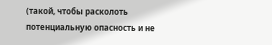(такой, чтобы расколоть потенциальную опасность и не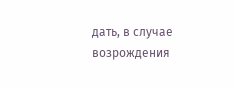дать, в случае возрождения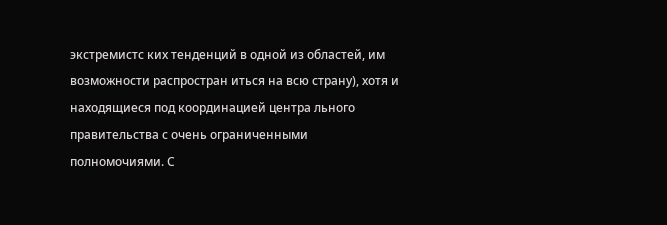экстремистс ких тенденций в одной из областей, им возможности распростран иться на всю страну), хотя и находящиеся под координацией центра льного правительства с очень ограниченными полномочиями. С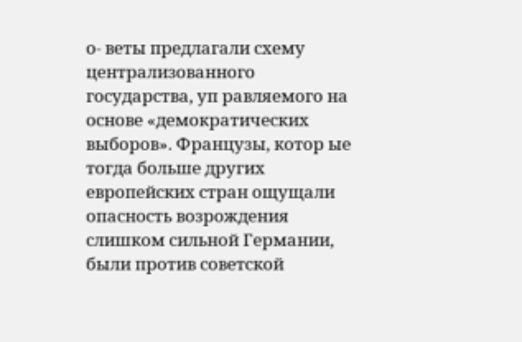о- веты предлагали схему централизованного государства, уп равляемого на основе «демократических выборов». Французы, котор ые тогда больше других европейских стран ощущали опасность возрождения слишком сильной Германии, были против советской